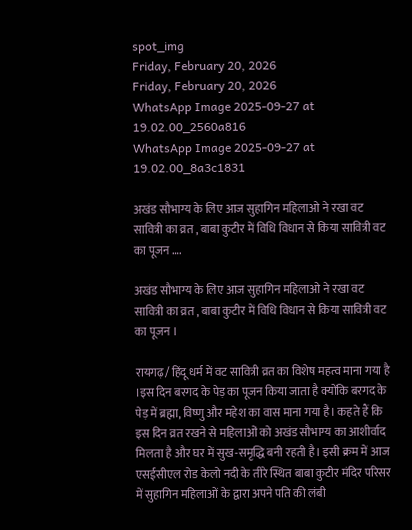spot_img
Friday, February 20, 2026
Friday, February 20, 2026
WhatsApp Image 2025-09-27 at 19.02.00_2560a816
WhatsApp Image 2025-09-27 at 19.02.00_8a3c1831

अखंड सौभाग्य के लिए आज सुहागिन महिलाओ ने रखा वट सावित्री का व्रत , बाबा कुटीर में विधि विधान से किया सावित्री वट का पूजन ….

अखंड सौभाग्य के लिए आज सुहागिन महिलाओ ने रखा वट सावित्री का व्रत , बाबा कुटीर में विधि विधान से किया सावित्री वट का पूजन ।

रायगढ़/ हिंदू धर्म में वट सावित्री व्रत का विशेष महत्व माना गया है ।इस दिन बरगद के पेड़ का पूजन किया जाता है क्योंकि बरगद के पेड़ में ब्रह्मा, विष्णु और महेश का वास माना गया है। कहते हैं कि इस दिन व्रत रखने से महिलाओं को अखंड सौभाग्य का आशीर्वाद मिलता है और घर में सुख-समृद्धि बनी रहती है। इसी क्रम में आज एसईसीएल रोड केलो नदी के तीरे स्थित बाबा कुटीर मंदिर परिसर में सुहागिन महिलाओं के द्वारा अपने पति की लंबी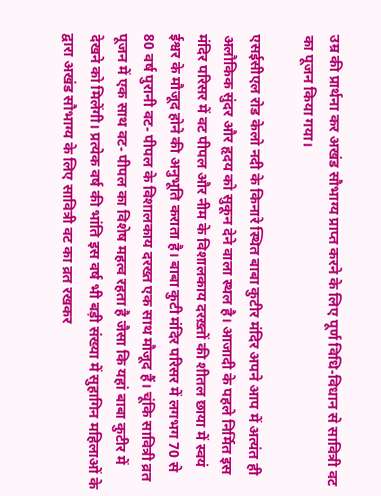उम्र की प्रार्थना कर अखंड सौभाग्य प्राप्त करने के लिए पूर्ण विधि-विधान से सावित्री वट का पूजन किया गया।

एसईसीएल रोड केलो नदी के किनारे स्थित बाबा कुटीर मंदिर अपने आप में अत्यंत ही अलौकिक सुंदर और हृदय को सुकून देने वाला स्थल है। आजादी के पहले निर्मित इस मंदिर परिसर में वट पीपल और नीम के विशालकाय दरख़्तों की शीतल छाया में स्वयं ईश्वर के मौजूद होने की अनुभूति कराता है। बाबा कुटी मंदिर परिसर में लगभग 70 से 80 वर्ष पुरानी वट- पीपल के विशालकाय दरख्त एक साथ मौजूद हैं। चूंकि सावित्री व्रत पूजन में एक साथ वट- पीपल का विशेष महत्व रहता है जैसा कि यहां बाबा कुटीर में देखने को मिलेंगी। प्रत्येक वर्ष की भांति इस वर्ष भी बड़ी संख्या में सुहागिन महिलाओं के द्वारा अखंड सौभाग्य के लिए सावित्री वट का व्रत रखकर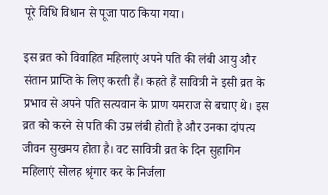पूरे विधि विधान से पूजा पाठ किया गया।

इस व्रत को विवाहित महिलाएं अपने पति की लंबी आयु और संतान प्राप्ति के लिए करती हैं। कहते हैं सावित्री ने इसी व्रत के प्रभाव से अपने पति सत्यवान के प्राण यमराज से बचाए थे। इस व्रत को करने से पति की उम्र लंबी होती है और उनका दांपत्य जीवन सुखमय होता है। वट सावित्री व्रत के दिन सुहागिन महिलाएं सोलह श्रृंगार कर के निर्जला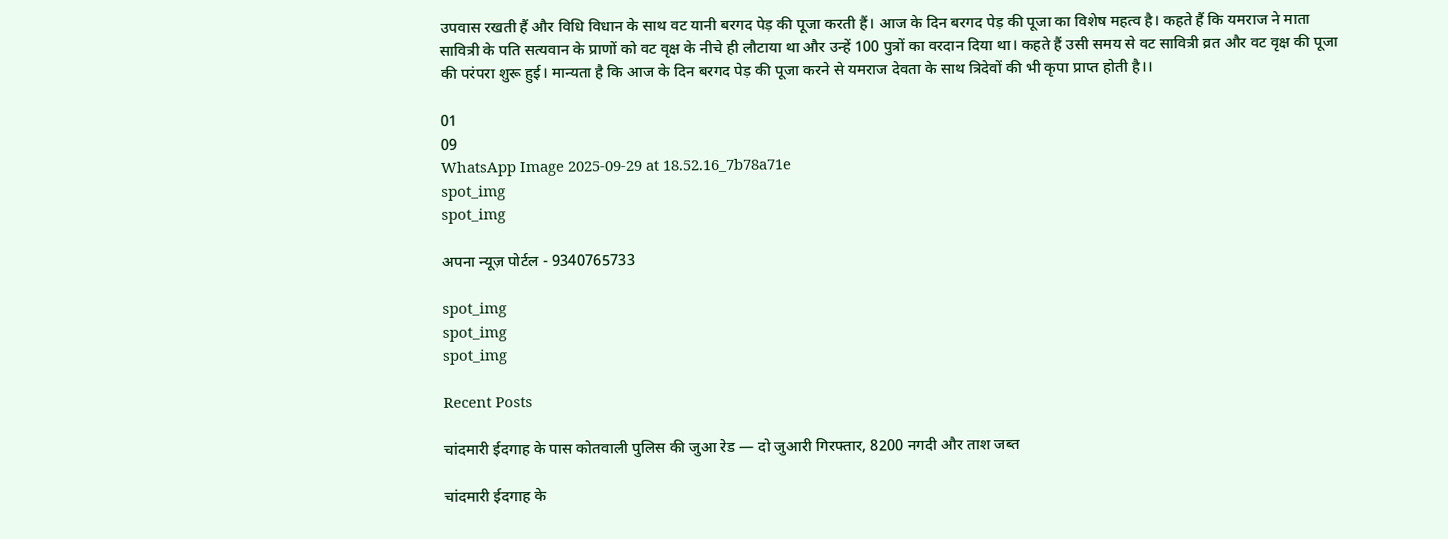उपवास रखती हैं और विधि विधान के साथ वट यानी बरगद पेड़ की पूजा करती हैं। आज के दिन बरगद पेड़ की पूजा का विशेष महत्व है। कहते हैं कि यमराज ने माता सावित्री के पति सत्यवान के प्राणों को वट वृक्ष के नीचे ही लौटाया था और उन्हें 100 पुत्रों का वरदान दिया था। कहते हैं उसी समय से वट सावित्री व्रत और वट वृक्ष की पूजा की परंपरा शुरू हुई। मान्यता है कि आज के दिन बरगद पेड़ की पूजा करने से यमराज देवता के साथ त्रिदेवों की भी कृपा प्राप्त होती है।।

01
09
WhatsApp Image 2025-09-29 at 18.52.16_7b78a71e
spot_img
spot_img

अपना न्यूज़ पोर्टल - 9340765733

spot_img
spot_img
spot_img

Recent Posts

चांदमारी ईदगाह के पास कोतवाली पुलिस की जुआ रेड — दो जुआरी गिरफ्तार, 8200 नगदी और ताश जब्त

चांदमारी ईदगाह के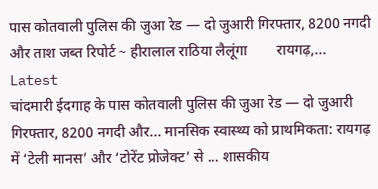पास कोतवाली पुलिस की जुआ रेड — दो जुआरी गिरफ्तार, 8200 नगदी और ताश जब्त रिपोर्ट ~ हीरालाल राठिया लैलूंगा        रायगढ़,...
Latest
चांदमारी ईदगाह के पास कोतवाली पुलिस की जुआ रेड — दो जुआरी गिरफ्तार, 8200 नगदी और... मानसिक स्वास्थ्य को प्राथमिकता: रायगढ़ में ‘टेली मानस’ और ‘टोरेंट प्रोजेक्ट’ से ... शासकीय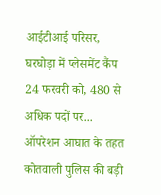आईटीआई परिसर, घरघोड़ा में प्लेसमेंट कैंप 24 फरवरी को, 480 से अधिक पदों पर... ऑपरेशन आघात के तहत कोतवाली पुलिस की बड़ी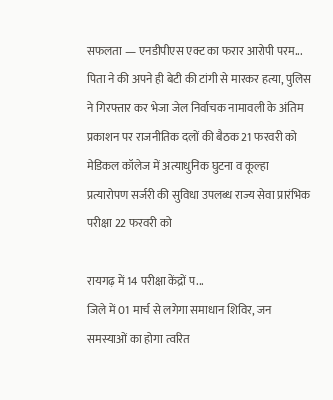सफलता — एनडीपीएस एक्ट का फरार आरोपी परम... पिता ने की अपने ही बेटी की टांगी से मारकर हत्या, पुलिस ने गिरफ्तार कर भेजा जेल निर्वाचक नामावली के अंतिम प्रकाशन पर राजनीतिक दलों की बैठक 21 फरवरी को
मेडिकल कॉलेज में अत्याधुनिक घुटना व कूल्हा प्रत्यारोपण सर्जरी की सुविधा उपलब्ध राज्य सेवा प्रारंभिक परीक्षा 22 फरवरी को

रायगढ़ में 14 परीक्षा केंद्रों प...
जिले में 01 मार्च से लगेगा समाधान शिविर, जन समस्याओं का होगा त्वरित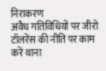निराकरण
अवैध गतिविधियों पर जीरो टॉलरेंस की नीति पर काम करें थाना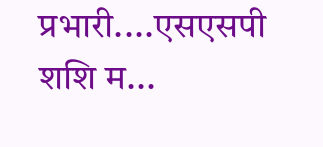प्रभारी....एसएसपी शशि म...